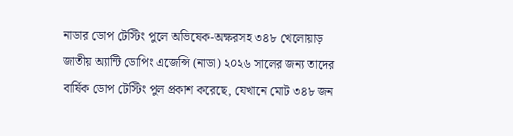নাডার ডোপ টেস্টিং পুলে অভিষেক-অক্ষরসহ ৩৪৮ খেলোয়াড়
জাতীয় অ্যান্টি ডোপিং এজেন্সি (নাডা) ২০২৬ সালের জন্য তাদের বার্ষিক ডোপ টেস্টিং পুল প্রকাশ করেছে, যেখানে মোট ৩৪৮ জন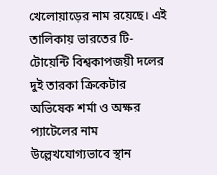খেলোয়াড়ের নাম রয়েছে। এই তালিকায় ভারতের টি-টোয়েন্টি বিশ্বকাপজয়ী দলের দুই তারকা ক্রিকেটার অভিষেক শর্মা ও অক্ষর প্যাটেলের নাম উল্লেখযোগ্যভাবে স্থান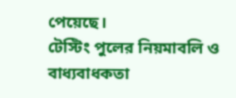পেয়েছে।
টেস্টিং পুলের নিয়মাবলি ও বাধ্যবাধকতা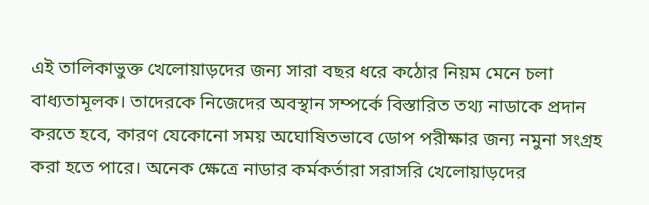এই তালিকাভুক্ত খেলোয়াড়দের জন্য সারা বছর ধরে কঠোর নিয়ম মেনে চলা বাধ্যতামূলক। তাদেরকে নিজেদের অবস্থান সম্পর্কে বিস্তারিত তথ্য নাডাকে প্রদান করতে হবে, কারণ যেকোনো সময় অঘোষিতভাবে ডোপ পরীক্ষার জন্য নমুনা সংগ্রহ করা হতে পারে। অনেক ক্ষেত্রে নাডার কর্মকর্তারা সরাসরি খেলোয়াড়দের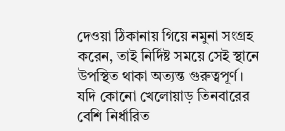দেওয়া ঠিকানায় গিয়ে নমুনা সংগ্রহ করেন, তাই নির্দিষ্ট সময়ে সেই স্থানে উপস্থিত থাকা অত্যন্ত গুরুত্বপূর্ণ।
যদি কোনো খেলোয়াড় তিনবারের বেশি নির্ধারিত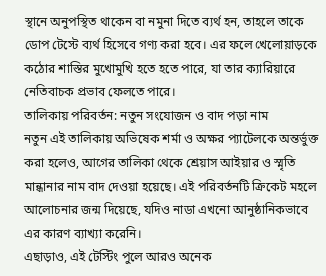স্থানে অনুপস্থিত থাকেন বা নমুনা দিতে ব্যর্থ হন, তাহলে তাকে ডোপ টেস্টে ব্যর্থ হিসেবে গণ্য করা হবে। এর ফলে খেলোয়াড়কে কঠোর শাস্তির মুখোমুখি হতে হতে পারে, যা তার ক্যারিয়ারে নেতিবাচক প্রভাব ফেলতে পারে।
তালিকায় পরিবর্তন: নতুন সংযোজন ও বাদ পড়া নাম
নতুন এই তালিকায় অভিষেক শর্মা ও অক্ষর প্যাটেলকে অন্তর্ভুক্ত করা হলেও, আগের তালিকা থেকে শ্রেয়াস আইয়ার ও স্মৃতি মান্ধানার নাম বাদ দেওয়া হয়েছে। এই পরিবর্তনটি ক্রিকেট মহলে আলোচনার জন্ম দিয়েছে, যদিও নাডা এখনো আনুষ্ঠানিকভাবে এর কারণ ব্যাখ্যা করেনি।
এছাড়াও, এই টেস্টিং পুলে আরও অনেক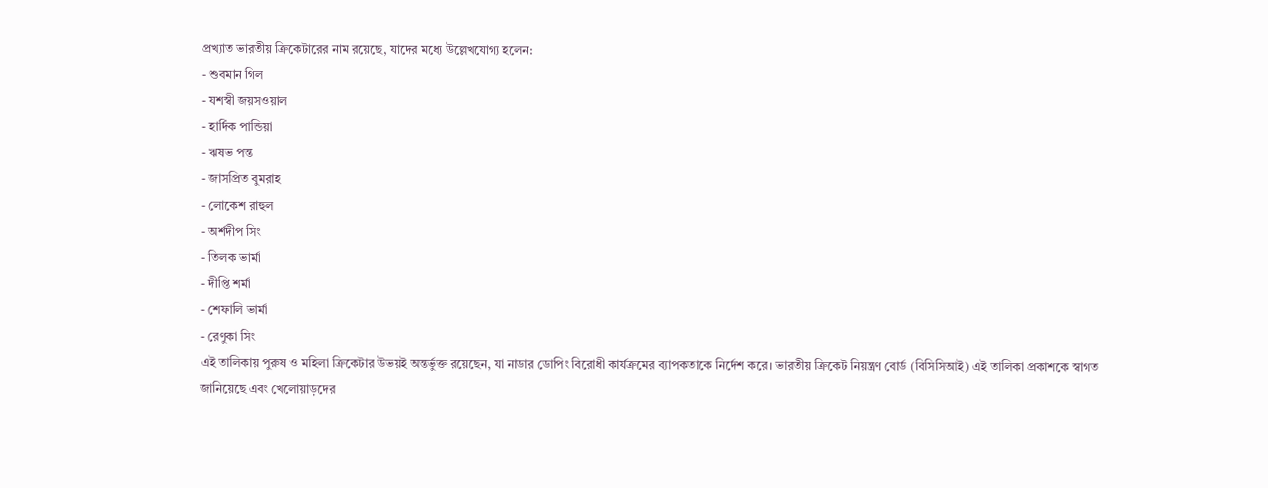প্রখ্যাত ভারতীয় ক্রিকেটারের নাম রয়েছে, যাদের মধ্যে উল্লেখযোগ্য হলেন:
- শুবমান গিল
- যশস্বী জয়সওয়াল
- হার্দিক পান্ডিয়া
- ঋষভ পন্ত
- জাসপ্রিত বুমরাহ
- লোকেশ রাহুল
- অর্শদীপ সিং
- তিলক ভার্মা
- দীপ্তি শর্মা
- শেফালি ভার্মা
- রেণুকা সিং
এই তালিকায় পুরুষ ও মহিলা ক্রিকেটার উভয়ই অন্তর্ভুক্ত রয়েছেন, যা নাডার ডোপিং বিরোধী কার্যক্রমের ব্যাপকতাকে নির্দেশ করে। ভারতীয় ক্রিকেট নিয়ন্ত্রণ বোর্ড (বিসিসিআই) এই তালিকা প্রকাশকে স্বাগত জানিয়েছে এবং খেলোয়াড়দের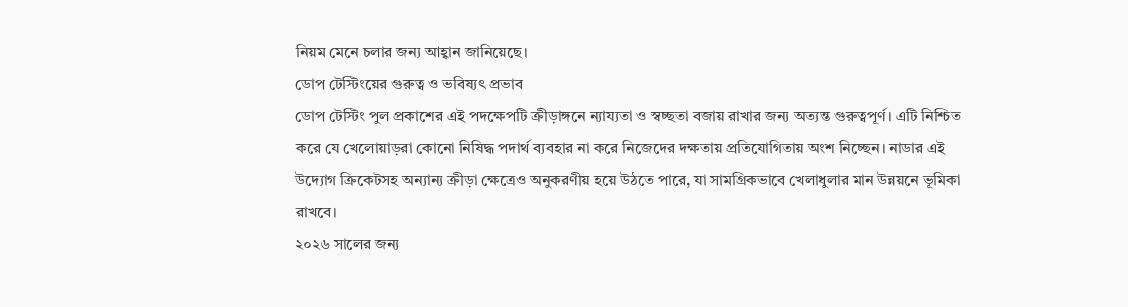নিয়ম মেনে চলার জন্য আহ্বান জানিয়েছে।
ডোপ টেস্টিংয়ের গুরুত্ব ও ভবিষ্যৎ প্রভাব
ডোপ টেস্টিং পুল প্রকাশের এই পদক্ষেপটি ক্রীড়াঙ্গনে ন্যায্যতা ও স্বচ্ছতা বজায় রাখার জন্য অত্যন্ত গুরুত্বপূর্ণ। এটি নিশ্চিত করে যে খেলোয়াড়রা কোনো নিষিদ্ধ পদার্থ ব্যবহার না করে নিজেদের দক্ষতায় প্রতিযোগিতায় অংশ নিচ্ছেন। নাডার এই উদ্যোগ ক্রিকেটসহ অন্যান্য ক্রীড়া ক্ষেত্রেও অনুকরণীয় হয়ে উঠতে পারে, যা সামগ্রিকভাবে খেলাধুলার মান উন্নয়নে ভূমিকা রাখবে।
২০২৬ সালের জন্য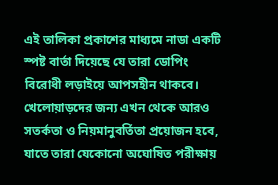এই তালিকা প্রকাশের মাধ্যমে নাডা একটি স্পষ্ট বার্তা দিয়েছে যে তারা ডোপিং বিরোধী লড়াইয়ে আপসহীন থাকবে। খেলোয়াড়দের জন্য এখন থেকে আরও সতর্কতা ও নিয়মানুবর্তিতা প্রয়োজন হবে, যাতে তারা যেকোনো অঘোষিত পরীক্ষায়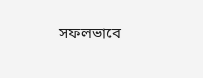সফলভাবে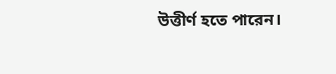উত্তীর্ণ হতে পারেন।